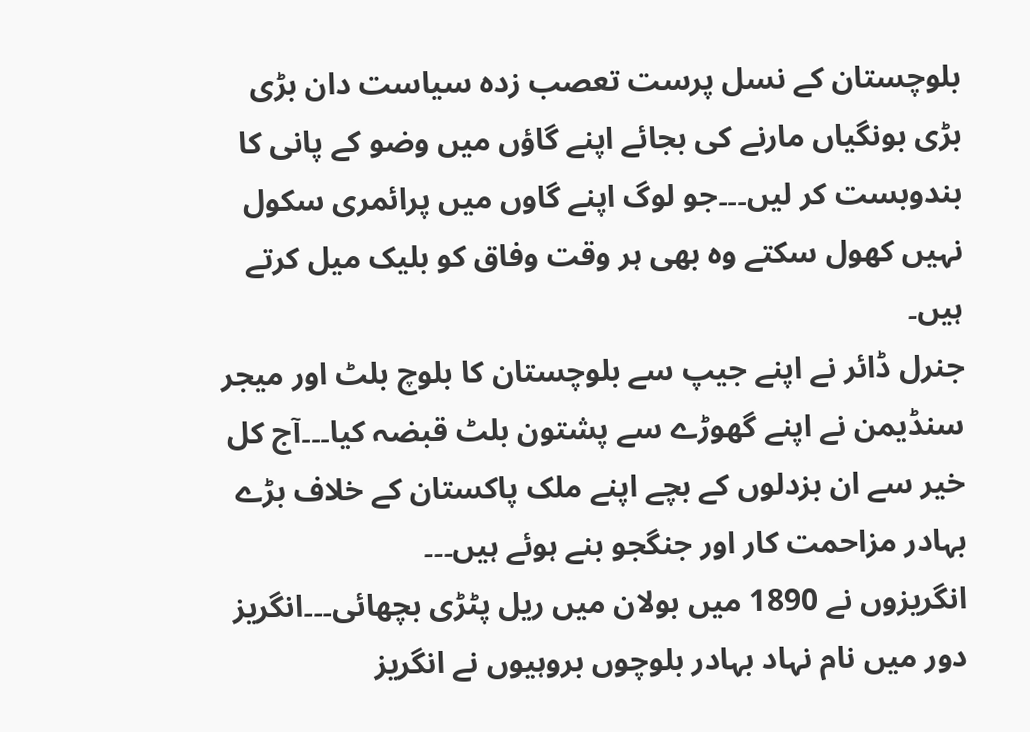بلوچستان کے نسل پرست تعصب زدہ سیاست دان بڑی بڑی بونگیاں مارنے کی بجائے اپنے گاؤں میں وضو کے پانی کا بندوبست کر لیں۔۔۔جو لوگ اپنے گاوں میں پرائمری سکول نہیں کھول سکتے وہ بھی ہر وقت وفاق کو بلیک میل کرتے ہیں۔
جنرل ڈائر نے اپنے جیپ سے بلوچستان کا بلوچ بلٹ اور میجر سنڈیمن نے اپنے گھوڑے سے پشتون بلٹ قبضہ کیا۔۔۔آج کل خیر سے ان بزدلوں کے بچے اپنے ملک پاکستان کے خلاف بڑے بہادر مزاحمت کار اور جنگجو بنے ہوئے ہیں۔۔۔
انگریزوں نے 1890 میں بولان میں ریل پٹڑی بچھائی۔۔۔انگریز دور میں نام نہاد بہادر بلوچوں بروہیوں نے انگریز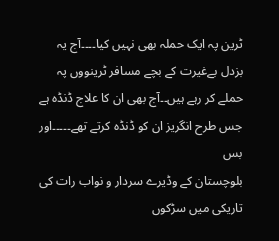ٹرین پہ ایک حملہ بھی نہیں کیا۔۔۔۔آج یہ بزدل بےغیرت کے بچے مسافر ٹرینووں پہ حملے کر رہے ہیں۔۔آج بھی ان کا علاج ڈنڈہ ہے جس طرح انگریز ان کو ڈنڈہ کرتے تھے۔۔۔۔۔اور بس
بلوچستان کے وڈیرے سردار و نواب رات کی تاریکی میں سڑکوں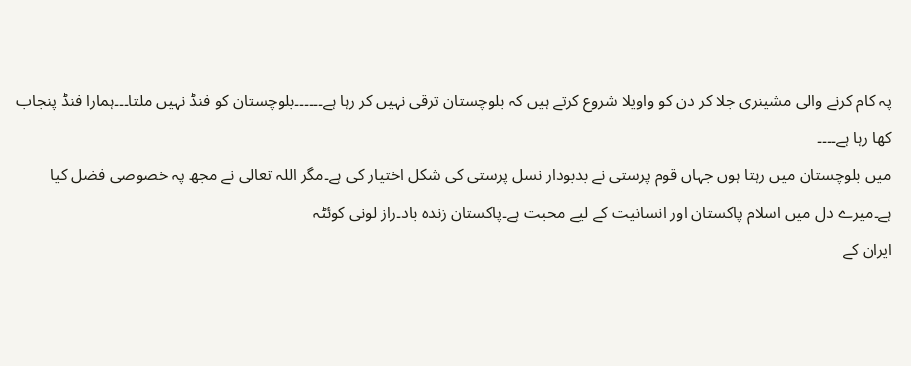پہ کام کرنے والی مشینری جلا کر دن کو واویلا شروع کرتے ہیں کہ بلوچستان ترقی نہیں کر رہا ہے۔۔۔۔۔۔بلوچستان کو فنڈ نہیں ملتا۔۔۔ہمارا فنڈ پنجاب کھا رہا ہے۔۔۔۔
میں بلوچستان میں رہتا ہوں جہاں قوم پرستی نے بدبودار نسل پرستی کی شکل اختیار کی ہے۔مگر اللہ تعالی نے مجھ پہ خصوصی فضل کیا ہے۔میرے دل میں اسلام پاکستان اور انسانیت کے لیے محبت ہے۔پاکستان زندہ باد۔راز لونی کوئٹہ
ایران کے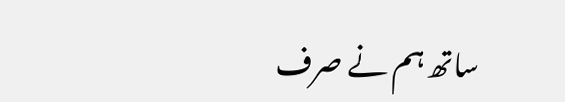ساتھ ہم نے صرف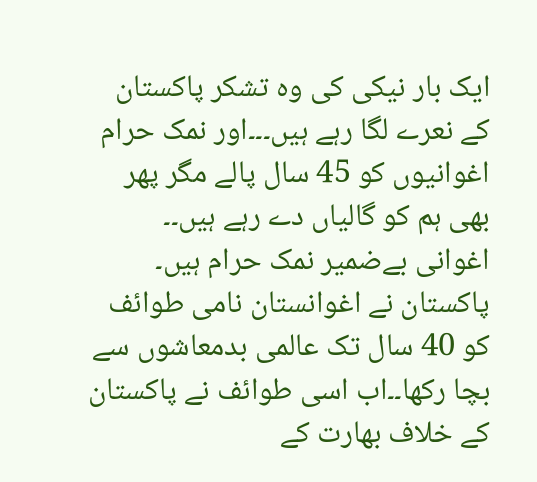ایک بار نیکی کی وہ تشکر پاکستان کے نعرے لگا رہے ہیں۔۔۔اور نمک حرام اغوانیوں کو 45 سال پالے مگر پھر بھی ہم کو گالیاں دے رہے ہیں۔۔ اغوانی بےضمیر نمک حرام ہیں۔
پاکستان نے اغوانستان نامی طوائف کو 40 سال تک عالمی بدمعاشوں سے بچا رکھا۔۔اب اسی طوائف نے پاکستان کے خلاف بھارت کے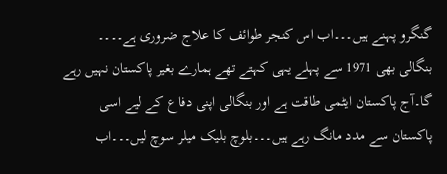گنگرو پہنے ہیں۔۔۔اب اس کنجر طوائف کا علاج ضروری ہے۔۔۔۔
بنگالی بھی 1971 سے پہلے یہی کہتے تھے ہمارے بغیر پاکستان نہیں رہے گا۔آج پاکستان ایٹمی طاقت ہے اور بنگالی اپنی دفاع کے لیے اسی پاکستان سے مدد مانگ رہے ہیں۔۔۔بلوچ بلیک میلر سوچ لیں۔۔۔اب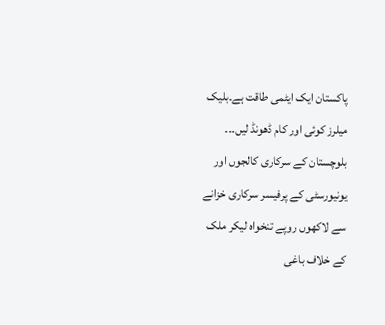پاکستان ایک ایٹمی طاقت ہے۔بلیک میلرز کوئی اور کام ڈھونڈ لیں۔۔۔
بلوچستان کے سرکاری کالجوں اور یونیورسٹی کے پرفیسر سرکاری خزانے سے لاکھوں روپے تنخواہ لیکر ملک کے خلاف باغی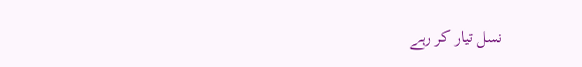نسل تیار کر رہے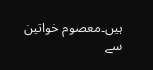ہیں۔معصوم خواتین سے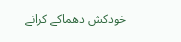خودکش دھماکے کرانے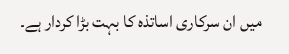میں ان سرکاری اساتذہ کا بہت بڑا کردار ہے۔